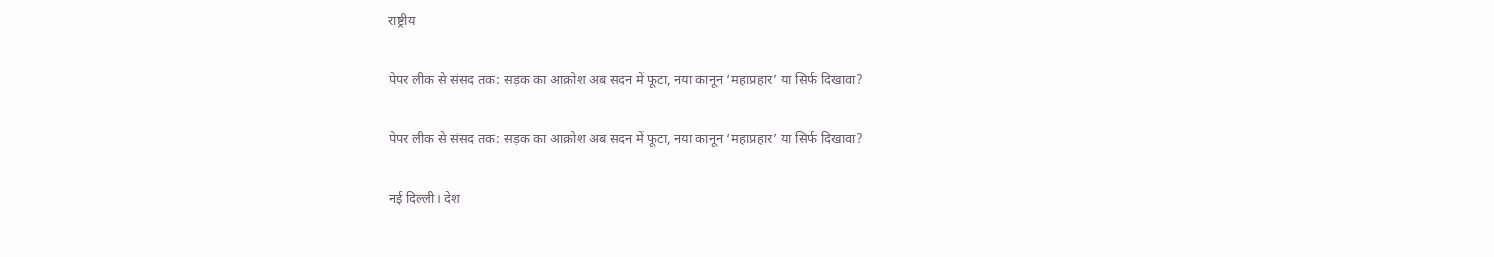राष्ट्रीय

पेपर लीक से संसद तक: सड़क का आक्रोश अब सदन में फूटा, नया कानून ‘महाप्रहार’ या सिर्फ दिखावा?

पेपर लीक से संसद तक: सड़क का आक्रोश अब सदन में फूटा, नया कानून ‘महाप्रहार’ या सिर्फ दिखावा?

नई दिल्ली। देश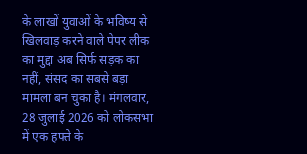के लाखों युवाओं के भविष्य से खिलवाड़ करने वाले पेपर लीक का मुद्दा अब सिर्फ सड़क का नहीं, संसद का सबसे बड़ा मामला बन चुका है। मंगलवार, 28 जुलाई 2026 को लोकसभा में एक हफ्ते के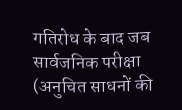गतिरोध के बाद जब सार्वजनिक परीक्षा (अनुचित साधनों की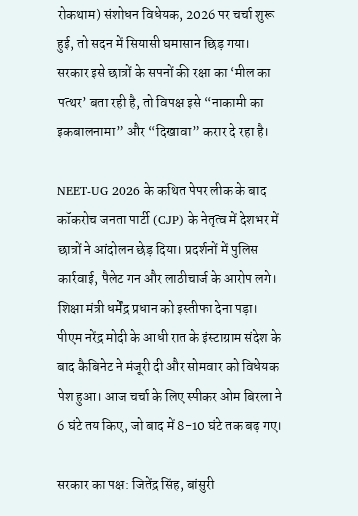रोकथाम) संशोधन विधेयक, 2026 पर चर्चा शुरू हुई, तो सदन में सियासी घमासान छिड़ गया। सरकार इसे छात्रों के सपनों की रक्षा का ‘मील का पत्थर’ बता रही है, तो विपक्ष इसे “नाकामी का इकबालनामा” और “दिखावा” करार दे रहा है।

NEET-UG 2026 के कथित पेपर लीक के बाद कॉकरोच जनता पार्टी (CJP) के नेतृत्व में देशभर में छात्रों ने आंदोलन छेड़ दिया। प्रदर्शनों में पुलिस कार्रवाई, पैलेट गन और लाठीचार्ज के आरोप लगे। शिक्षा मंत्री धर्मेंद्र प्रधान को इस्तीफा देना पड़ा। पीएम नरेंद्र मोदी के आधी रात के इंस्टाग्राम संदेश के बाद कैबिनेट ने मंजूरी दी और सोमवार को विधेयक पेश हुआ। आज चर्चा के लिए स्पीकर ओम बिरला ने 6 घंटे तय किए, जो बाद में 8-10 घंटे तक बढ़ गए।

सरकार का पक्ष: जितेंद्र सिंह, बांसुरी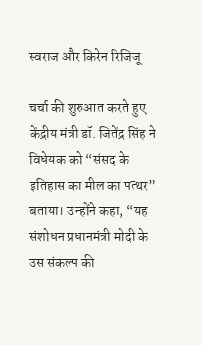स्वराज और किरेन रिजिजू

चर्चा की शुरुआत करते हुए केंद्रीय मंत्री डॉ. जितेंद्र सिंह ने विधेयक को “संसद के इतिहास का मील का पत्थर” बताया। उन्होंने कहा, “यह संशोधन प्रधानमंत्री मोदी के उस संकल्प की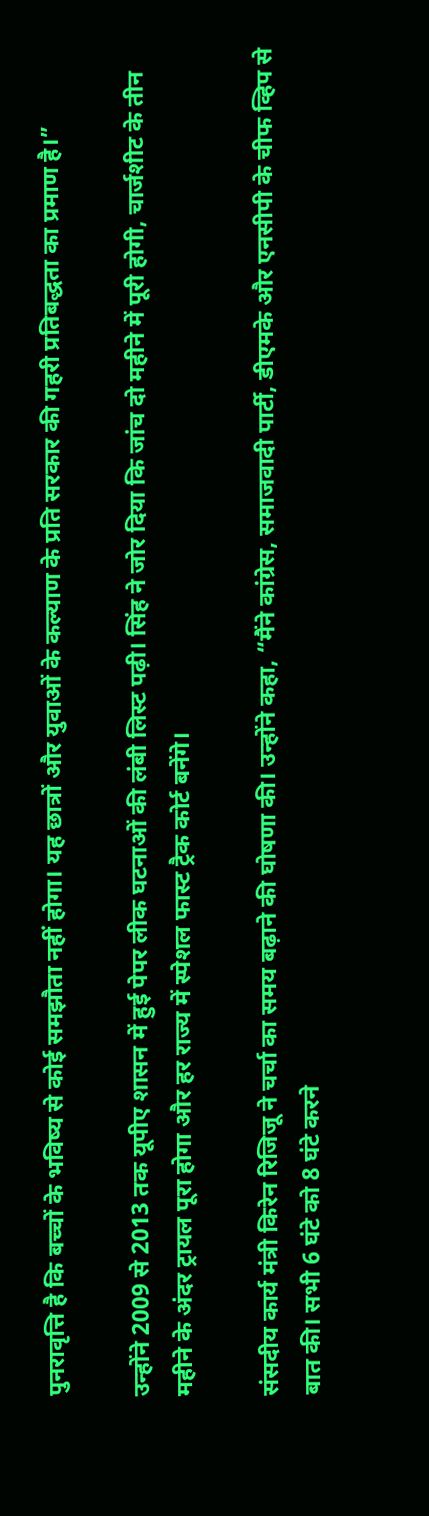पुनरावृत्ति है कि बच्चों के भविष्य से कोई समझौता नहीं होगा। यह छात्रों और युवाओं के कल्याण के प्रति सरकार की गहरी प्रतिबद्धता का प्रमाण है।”

उन्होंने 2009 से 2013 तक यूपीए शासन में हुई पेपर लीक घटनाओं की लंबी लिस्ट पढ़ी। सिंह ने जोर दिया कि जांच दो महीने में पूरी होगी, चार्जशीट के तीन महीने के अंदर ट्रायल पूरा होगा और हर राज्य में स्पेशल फास्ट ट्रैक कोर्ट बनेंगे।

संसदीय कार्य मंत्री किरेन रिजिजू ने चर्चा का समय बढ़ाने की घोषणा की। उन्होंने कहा, “मैंने कांग्रेस, समाजवादी पार्टी, डीएमके और एनसीपी के चीफ व्हिप से बात की। सभी 6 घंटे को 8 घंटे करने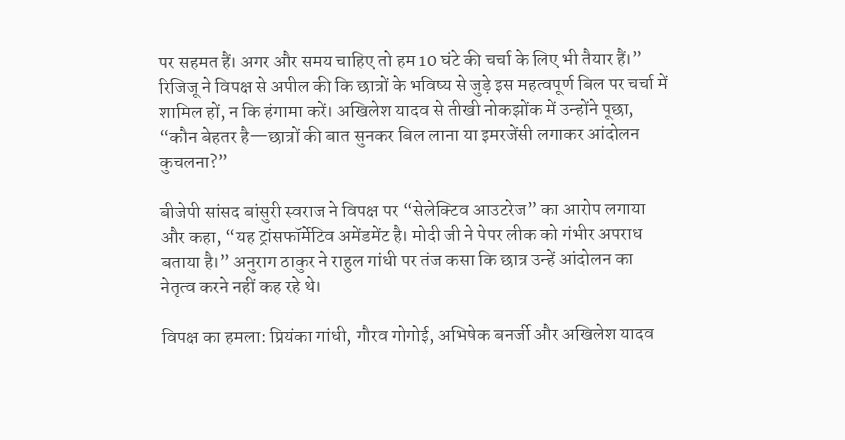पर सहमत हैं। अगर और समय चाहिए तो हम 10 घंटे की चर्चा के लिए भी तैयार हैं।” रिजिजू ने विपक्ष से अपील की कि छात्रों के भविष्य से जुड़े इस महत्वपूर्ण बिल पर चर्चा में शामिल हों, न कि हंगामा करें। अखिलेश यादव से तीखी नोकझोंक में उन्होंने पूछा, “कौन बेहतर है—छात्रों की बात सुनकर बिल लाना या इमरजेंसी लगाकर आंदोलन कुचलना?”

बीजेपी सांसद बांसुरी स्वराज ने विपक्ष पर “सेलेक्टिव आउटरेज” का आरोप लगाया और कहा, “यह ट्रांसफॉर्मेटिव अमेंडमेंट है। मोदी जी ने पेपर लीक को गंभीर अपराध बताया है।” अनुराग ठाकुर ने राहुल गांधी पर तंज कसा कि छात्र उन्हें आंदोलन का नेतृत्व करने नहीं कह रहे थे।

विपक्ष का हमला: प्रियंका गांधी, गौरव गोगोई, अभिषेक बनर्जी और अखिलेश यादव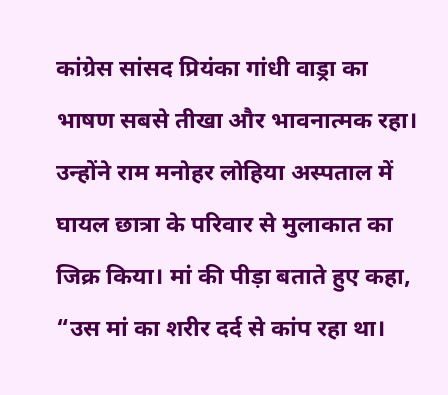कांग्रेस सांसद प्रियंका गांधी वाड्रा का भाषण सबसे तीखा और भावनात्मक रहा। उन्होंने राम मनोहर लोहिया अस्पताल में घायल छात्रा के परिवार से मुलाकात का जिक्र किया। मां की पीड़ा बताते हुए कहा, “उस मां का शरीर दर्द से कांप रहा था।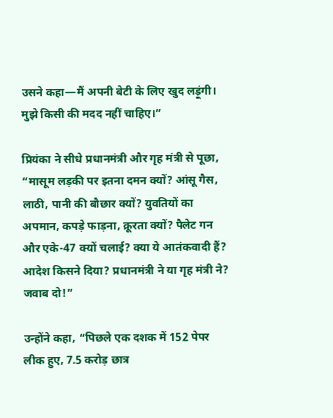उसने कहा—मैं अपनी बेटी के लिए खुद लड़ूंगी। मुझे किसी की मदद नहीं चाहिए।”

प्रियंका ने सीधे प्रधानमंत्री और गृह मंत्री से पूछा, “मासूम लड़की पर इतना दमन क्यों? आंसू गैस, लाठी, पानी की बौछार क्यों? युवतियों का अपमान, कपड़े फाड़ना, क्रूरता क्यों? पैलेट गन और एके-47 क्यों चलाई? क्या ये आतंकवादी हैं? आदेश किसने दिया? प्रधानमंत्री ने या गृह मंत्री ने? जवाब दो!”

उन्होंने कहा, “पिछले एक दशक में 152 पेपर लीक हुए, 7.5 करोड़ छात्र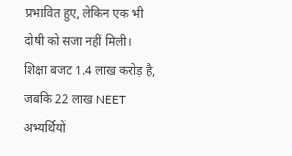प्रभावित हुए, लेकिन एक भी दोषी को सजा नहीं मिली। शिक्षा बजट 1.4 लाख करोड़ है, जबकि 22 लाख NEET अभ्यर्थियों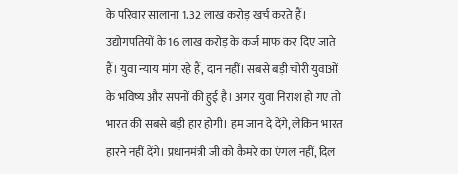के परिवार सालाना 1.32 लाख करोड़ खर्च करते हैं। उद्योगपतियों के 16 लाख करोड़ के कर्ज माफ कर दिए जाते हैं। युवा न्याय मांग रहे हैं, दान नहीं। सबसे बड़ी चोरी युवाओं के भविष्य और सपनों की हुई है। अगर युवा निराश हो गए तो भारत की सबसे बड़ी हार होगी। हम जान दे देंगे, लेकिन भारत हारने नहीं देंगे। प्रधानमंत्री जी को कैमरे का एंगल नहीं, दिल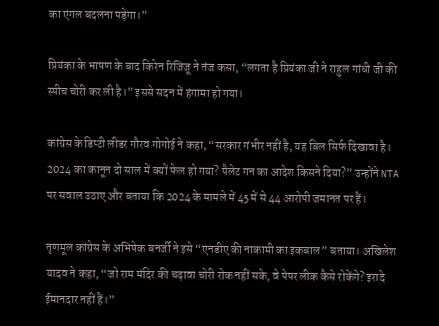का एंगल बदलना पड़ेगा।”

प्रियंका के भाषण के बाद किरेन रिजिजू ने तंज कसा, “लगता है प्रियंका जी ने राहुल गांधी जी की स्पीच चोरी कर ली है।” इससे सदन में हंगामा हो गया।

कांग्रेस के डिप्टी लीडर गौरव गोगोई ने कहा, “सरकार गंभीर नहीं है, यह बिल सिर्फ दिखावा है। 2024 का कानून दो साल में क्यों फेल हो गया? पैलेट गन का आदेश किसने दिया?” उन्होंने NTA पर सवाल उठाए और बताया कि 2024 के मामले में 45 में से 44 आरोपी जमानत पर हैं।

तृणमूल कांग्रेस के अभिषेक बनर्जी ने इसे “एनडीए की नाकामी का इकबाल” बताया। अखिलेश यादव ने कहा, “जो राम मंदिर की चढ़ावा चोरी रोक नहीं सके, वे पेपर लीक कैसे रोकेंगे? इरादे ईमानदार नहीं हैं।”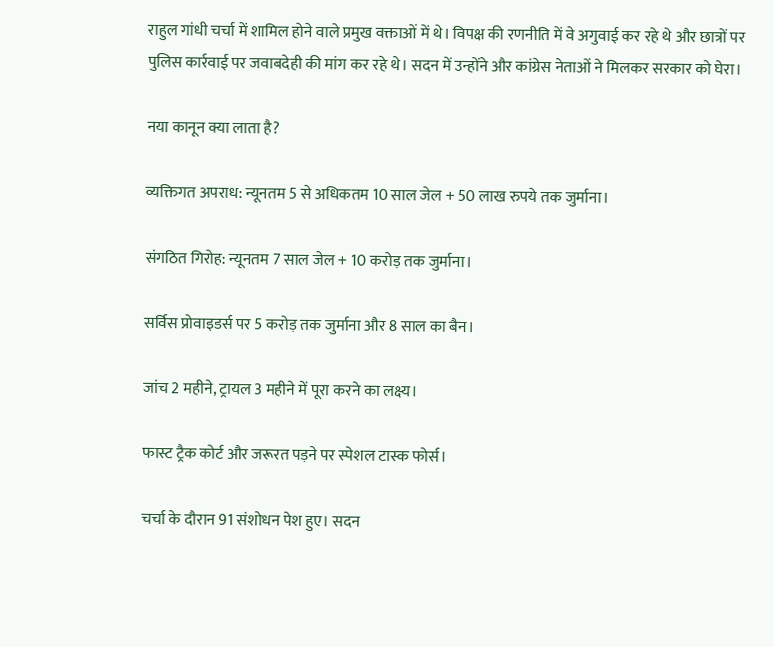राहुल गांधी चर्चा में शामिल होने वाले प्रमुख वक्ताओं में थे। विपक्ष की रणनीति में वे अगुवाई कर रहे थे और छात्रों पर पुलिस कार्रवाई पर जवाबदेही की मांग कर रहे थे। सदन में उन्होंने और कांग्रेस नेताओं ने मिलकर सरकार को घेरा।

नया कानून क्या लाता है?

व्यक्तिगत अपराध: न्यूनतम 5 से अधिकतम 10 साल जेल + 50 लाख रुपये तक जुर्माना।

संगठित गिरोह: न्यूनतम 7 साल जेल + 10 करोड़ तक जुर्माना।

सर्विस प्रोवाइडर्स पर 5 करोड़ तक जुर्माना और 8 साल का बैन।

जांच 2 महीने, ट्रायल 3 महीने में पूरा करने का लक्ष्य।

फास्ट ट्रैक कोर्ट और जरूरत पड़ने पर स्पेशल टास्क फोर्स।

चर्चा के दौरान 91 संशोधन पेश हुए। सदन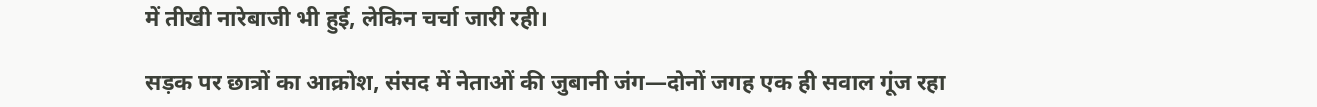में तीखी नारेबाजी भी हुई, लेकिन चर्चा जारी रही।

सड़क पर छात्रों का आक्रोश, संसद में नेताओं की जुबानी जंग—दोनों जगह एक ही सवाल गूंज रहा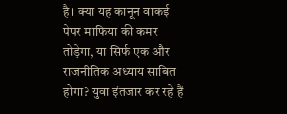है। क्या यह कानून वाकई पेपर माफिया की कमर तोड़ेगा, या सिर्फ एक और राजनीतिक अध्याय साबित होगा? युवा इंतजार कर रहे हैं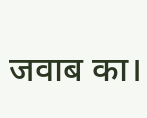जवाब का।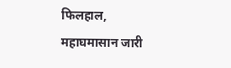फिलहाल, महाघमासान जारी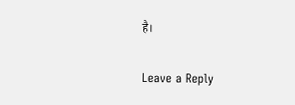है।

Leave a Reply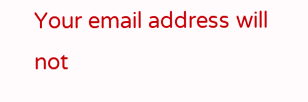Your email address will not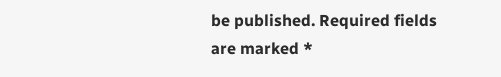be published. Required fields are marked *